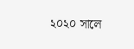২০২০ সালে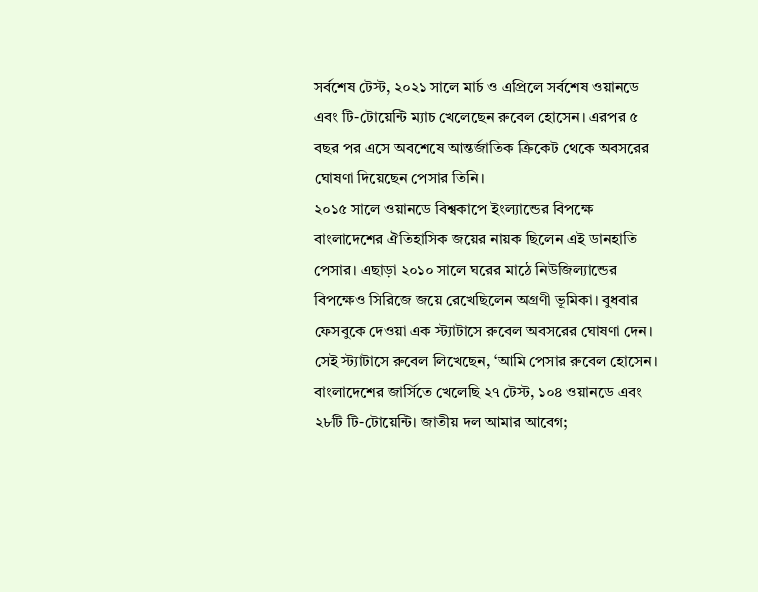সর্বশেষ টেস্ট, ২০২১ সালে মার্চ ও এপ্রিলে সর্বশেষ ওয়ানডে এবং টি-টোয়েন্টি ম্যাচ খেলেছেন রুবেল হোসেন। এরপর ৫ বছর পর এসে অবশেষে আন্তর্জাতিক ক্রিকেট থেকে অবসরের ঘোষণা দিয়েছেন পেসার তিনি।
২০১৫ সালে ওয়ানডে বিশ্বকাপে ইংল্যান্ডের বিপক্ষে বাংলাদেশের ঐতিহাসিক জয়ের নায়ক ছিলেন এই ডানহাতি পেসার। এছাড়া ২০১০ সালে ঘরের মাঠে নিউজিল্যান্ডের বিপক্ষেও সিরিজে জয়ে রেখেছিলেন অগ্রণী ভূমিকা। বুধবার ফেসবুকে দেওয়া এক স্ট্যাটাসে রুবেল অবসরের ঘোষণা দেন।
সেই স্ট্যাটাসে রুবেল লিখেছেন, ‘আমি পেসার রুবেল হোসেন। বাংলাদেশের জার্সিতে খেলেছি ২৭ টেস্ট, ১০৪ ওয়ানডে এবং ২৮টি টি-টোয়েন্টি। জাতীয় দল আমার আবেগ;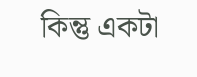কিন্তু একটা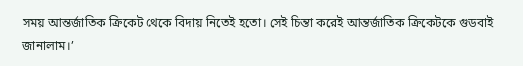সময় আন্তর্জাতিক ক্রিকেট থেকে বিদায় নিতেই হতো। সেই চিন্তা করেই আন্তর্জাতিক ক্রিকেটকে গুডবাই জানালাম।’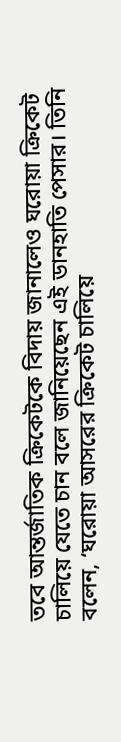তবে আন্তর্জাতিক ক্রিকেটকে বিদায় জানালেও ঘরোয়া ক্রিকেট চালিয়ে যেতে চান বলে জানিয়েছেন এই ডানহাতি পেসার। তিনি বলেন, ‘ঘরোয়া আসরের ক্রিকেট চালিয়ে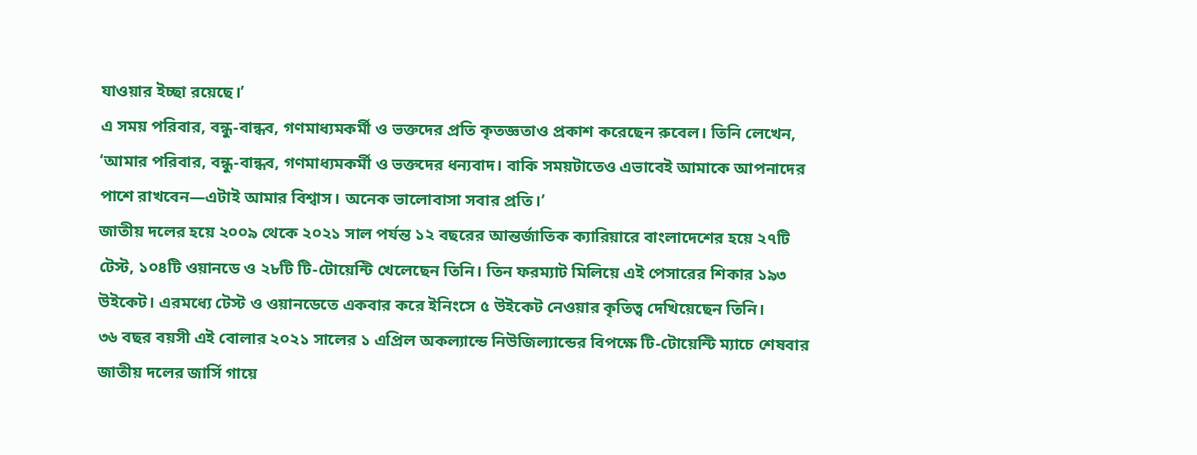যাওয়ার ইচ্ছা রয়েছে।’
এ সময় পরিবার, বন্ধু-বান্ধব, গণমাধ্যমকর্মী ও ভক্তদের প্রতি কৃতজ্ঞতাও প্রকাশ করেছেন রুবেল। তিনি লেখেন, ‘আমার পরিবার, বন্ধু-বান্ধব, গণমাধ্যমকর্মী ও ভক্তদের ধন্যবাদ। বাকি সময়টাতেও এভাবেই আমাকে আপনাদের পাশে রাখবেন—এটাই আমার বিশ্বাস। অনেক ভালোবাসা সবার প্রতি।’
জাতীয় দলের হয়ে ২০০৯ থেকে ২০২১ সাল পর্যন্ত ১২ বছরের আন্তর্জাতিক ক্যারিয়ারে বাংলাদেশের হয়ে ২৭টি টেস্ট, ১০৪টি ওয়ানডে ও ২৮টি টি-টোয়েন্টি খেলেছেন তিনি। তিন ফরম্যাট মিলিয়ে এই পেসারের শিকার ১৯৩ উইকেট। এরমধ্যে টেস্ট ও ওয়ানডেতে একবার করে ইনিংসে ৫ উইকেট নেওয়ার কৃতিত্ব দেখিয়েছেন তিনি।
৩৬ বছর বয়সী এই বোলার ২০২১ সালের ১ এপ্রিল অকল্যান্ডে নিউজিল্যান্ডের বিপক্ষে টি-টোয়েন্টি ম্যাচে শেষবার জাতীয় দলের জার্সি গায়ে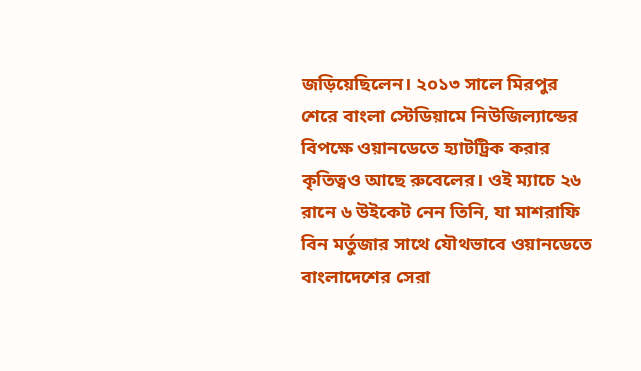জড়িয়েছিলেন। ২০১৩ সালে মিরপুর শেরে বাংলা স্টেডিয়ামে নিউজিল্যান্ডের বিপক্ষে ওয়ানডেতে হ্যাটট্রিক করার কৃতিত্বও আছে রুবেলের। ওই ম্যাচে ২৬ রানে ৬ উইকেট নেন তিনি, যা মাশরাফি বিন মর্তুজার সাথে যৌথভাবে ওয়ানডেতে বাংলাদেশের সেরা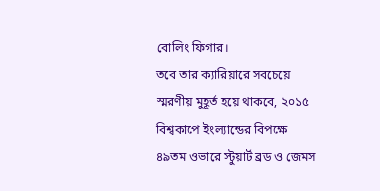বোলিং ফিগার।
তবে তার ক্যারিয়ারে সবচেয়ে স্মরণীয় মুহূর্ত হয়ে থাকবে, ২০১৫ বিশ্বকাপে ইংল্যান্ডের বিপক্ষে ৪৯তম ওভারে স্টুয়ার্ট ব্রড ও জেমস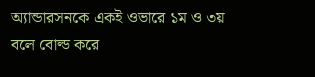অ্যান্ডারসনকে একই ওভারে ১ম ও ৩য় বলে বোল্ড করে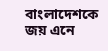বাংলাদেশকে জয় এনে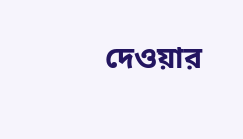দেওয়ার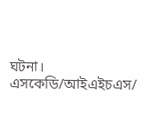ঘটনা।
এসকেডি/আইএইচএস/